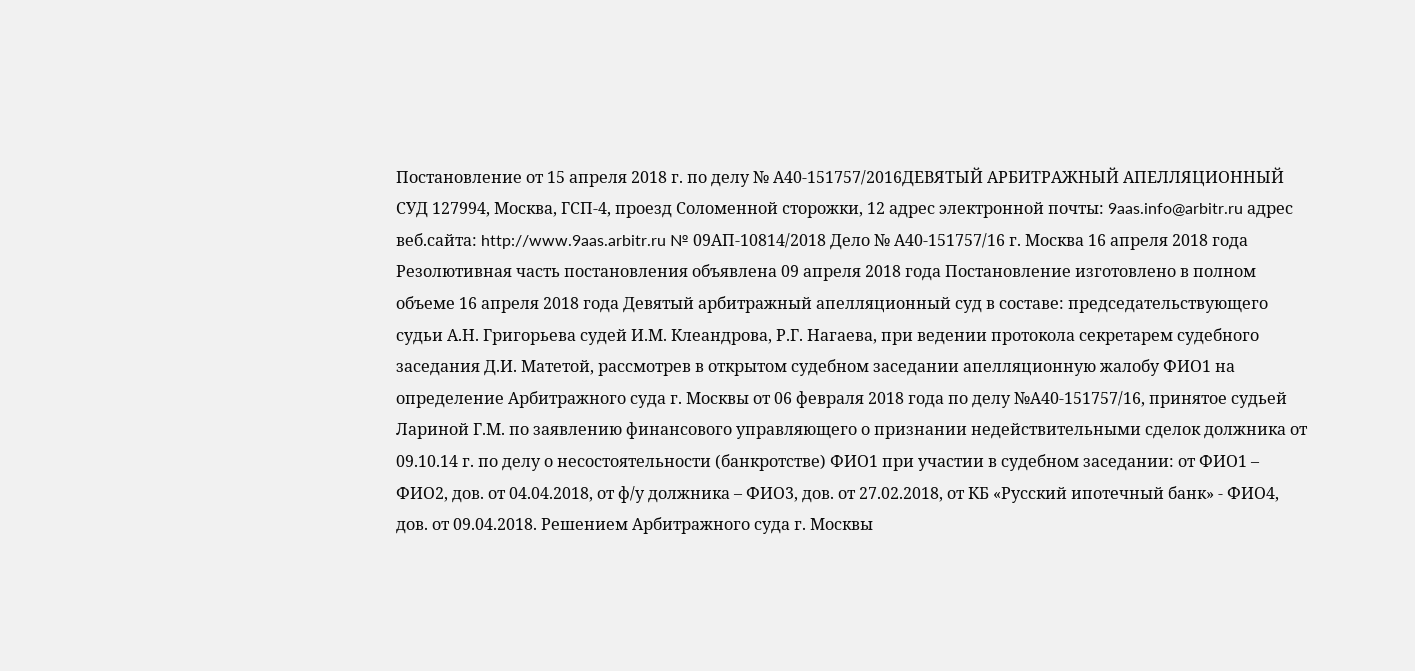Постановление от 15 апреля 2018 г. по делу № А40-151757/2016ДЕВЯТЫЙ АРБИТРАЖНЫЙ АПЕЛЛЯЦИОННЫЙ СУД 127994, Москва, ГСП-4, проезд Соломенной cторожки, 12 адрес электронной почты: 9aas.info@arbitr.ru адрес веб.сайта: http://www.9aas.arbitr.ru № 09АП-10814/2018 Дело № А40-151757/16 г. Москва 16 апреля 2018 года Резолютивная часть постановления объявлена 09 апреля 2018 года Постановление изготовлено в полном объеме 16 апреля 2018 года Девятый арбитражный апелляционный суд в составе: председательствующего судьи А.Н. Григорьева судей И.М. Клеандрова, Р.Г. Нагаева, при ведении протокола секретарем судебного заседания Д.И. Матетой, рассмотрев в открытом судебном заседании апелляционную жалобу ФИО1 на определение Арбитражного суда г. Москвы от 06 февраля 2018 года по делу №А40-151757/16, принятое судьей Лариной Г.М. по заявлению финансового управляющего о признании недействительными сделок должника от 09.10.14 г. по делу о несостоятельности (банкротстве) ФИО1 при участии в судебном заседании: от ФИО1 – ФИО2, дов. от 04.04.2018, от ф/у должника – ФИО3, дов. от 27.02.2018, от КБ «Русский ипотечный банк» - ФИО4, дов. от 09.04.2018. Решением Арбитражного суда г. Москвы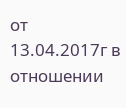от 13.04.2017г в отношении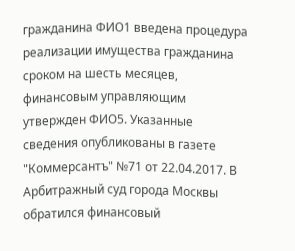гражданина ФИО1 введена процедура реализации имущества гражданина сроком на шесть месяцев, финансовым управляющим утвержден ФИО5. Указанные сведения опубликованы в газете "Коммерсантъ" №71 от 22.04.2017. В Арбитражный суд города Москвы обратился финансовый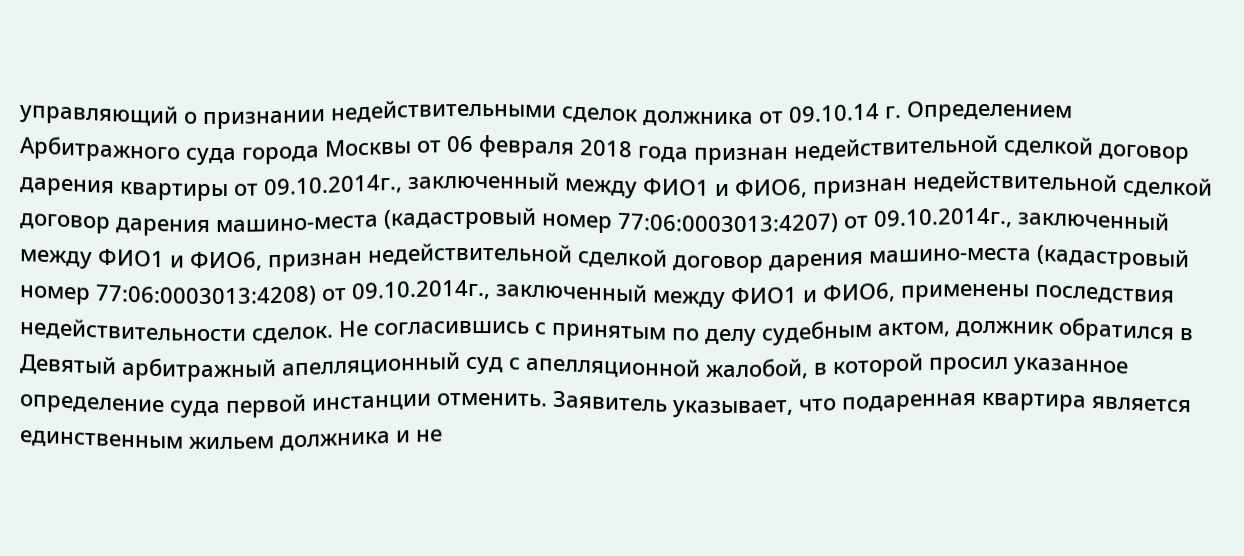управляющий о признании недействительными сделок должника от 09.10.14 г. Определением Арбитражного суда города Москвы от 06 февраля 2018 года признан недействительной сделкой договор дарения квартиры от 09.10.2014г., заключенный между ФИО1 и ФИО6, признан недействительной сделкой договор дарения машино-места (кадастровый номер 77:06:0003013:4207) от 09.10.2014г., заключенный между ФИО1 и ФИО6, признан недействительной сделкой договор дарения машино-места (кадастровый номер 77:06:0003013:4208) от 09.10.2014г., заключенный между ФИО1 и ФИО6, применены последствия недействительности сделок. Не согласившись с принятым по делу судебным актом, должник обратился в Девятый арбитражный апелляционный суд с апелляционной жалобой, в которой просил указанное определение суда первой инстанции отменить. Заявитель указывает, что подаренная квартира является единственным жильем должника и не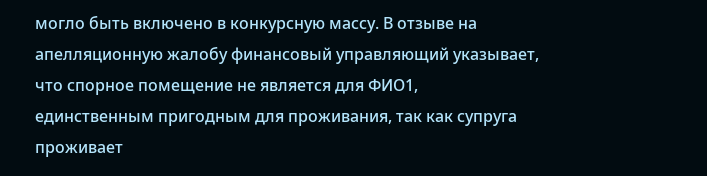могло быть включено в конкурсную массу. В отзыве на апелляционную жалобу финансовый управляющий указывает, что спорное помещение не является для ФИО1, единственным пригодным для проживания, так как супруга проживает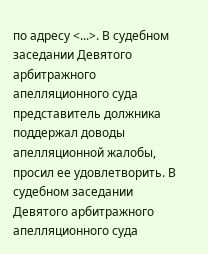по адресу <...>. В судебном заседании Девятого арбитражного апелляционного суда представитель должника поддержал доводы апелляционной жалобы, просил ее удовлетворить. В судебном заседании Девятого арбитражного апелляционного суда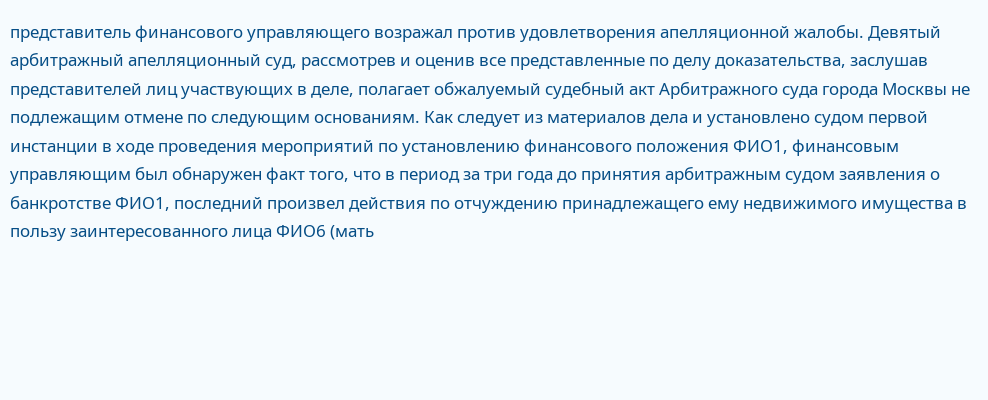представитель финансового управляющего возражал против удовлетворения апелляционной жалобы. Девятый арбитражный апелляционный суд, рассмотрев и оценив все представленные по делу доказательства, заслушав представителей лиц участвующих в деле, полагает обжалуемый судебный акт Арбитражного суда города Москвы не подлежащим отмене по следующим основаниям. Как следует из материалов дела и установлено судом первой инстанции в ходе проведения мероприятий по установлению финансового положения ФИО1, финансовым управляющим был обнаружен факт того, что в период за три года до принятия арбитражным судом заявления о банкротстве ФИО1, последний произвел действия по отчуждению принадлежащего ему недвижимого имущества в пользу заинтересованного лица ФИО6 (мать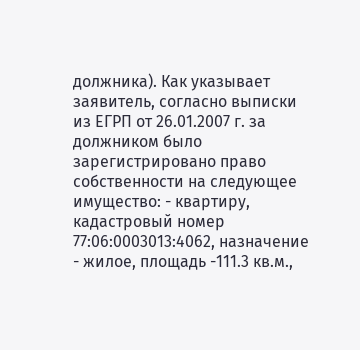должника). Как указывает заявитель, согласно выписки из ЕГРП от 26.01.2007 г. за должником было зарегистрировано право собственности на следующее имущество: - квартиру, кадастровый номер 77:06:0003013:4062, назначение - жилое, площадь -111.3 кв.м.,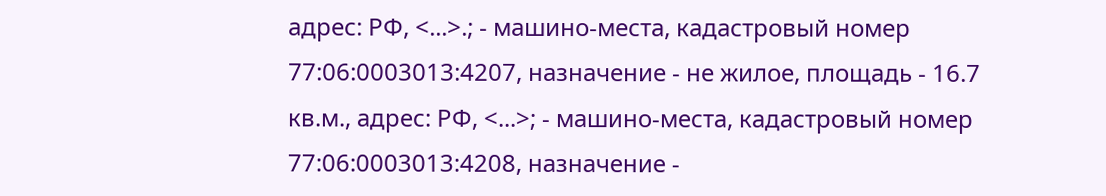адрес: РФ, <...>.; - машино-места, кадастровый номер 77:06:0003013:4207, назначение - не жилое, площадь - 16.7 кв.м., адрес: РФ, <...>; - машино-места, кадастровый номер 77:06:0003013:4208, назначение -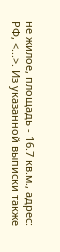не жилое, площадь - 16.7 кв.м., адрес: РФ, <...>. Из указанной выписки также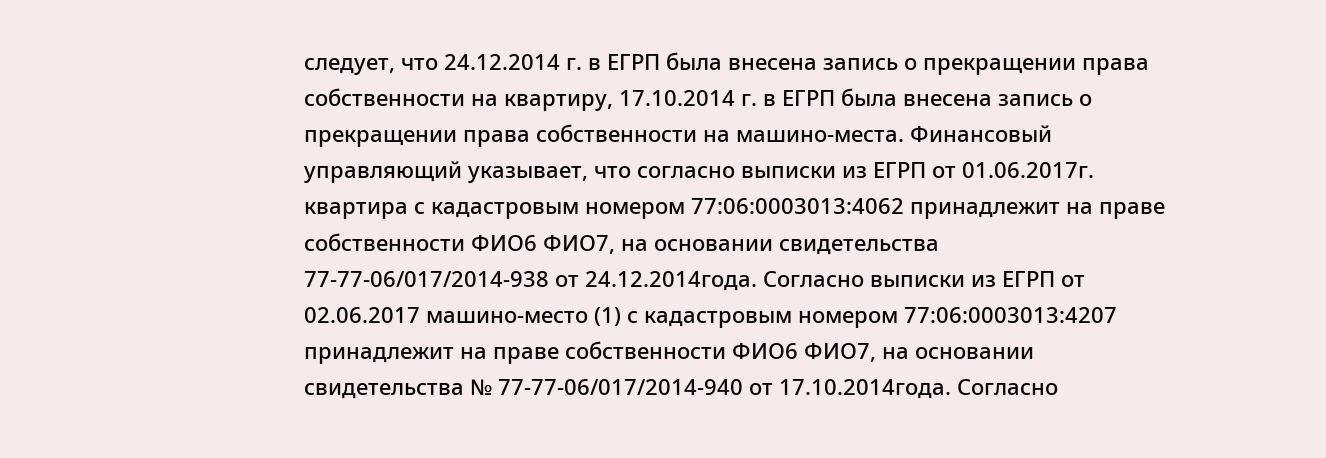следует, что 24.12.2014 г. в ЕГРП была внесена запись о прекращении права собственности на квартиру, 17.10.2014 г. в ЕГРП была внесена запись о прекращении права собственности на машино-места. Финансовый управляющий указывает, что согласно выписки из ЕГРП от 01.06.2017г. квартира с кадастровым номером 77:06:0003013:4062 принадлежит на праве собственности ФИО6 ФИО7, на основании свидетельства 77-77-06/017/2014-938 от 24.12.2014года. Согласно выписки из ЕГРП от 02.06.2017 машино-место (1) с кадастровым номером 77:06:0003013:4207 принадлежит на праве собственности ФИО6 ФИО7, на основании свидетельства № 77-77-06/017/2014-940 от 17.10.2014года. Согласно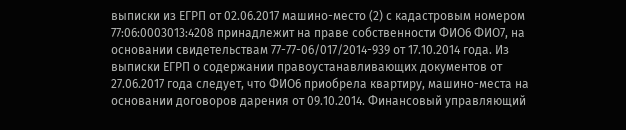выписки из ЕГРП от 02.06.2017 машино-место (2) с кадастровым номером 77:06:0003013:4208 принадлежит на праве собственности ФИО6 ФИО7, на основании свидетельствам 77-77-06/017/2014-939 от 17.10.2014 года. Из выписки ЕГРП о содержании правоустанавливающих документов от 27.06.2017 года следует, что ФИО6 приобрела квартиру, машино-места на основании договоров дарения от 09.10.2014. Финансовый управляющий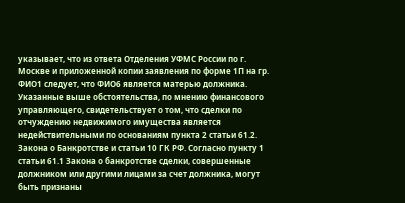указывает, что из ответа Отделения УФМС России по г. Москве и приложенной копии заявления по форме 1П на гр. ФИО1 следует, что ФИО6 является матерью должника. Указанные выше обстоятельства, по мнению финансового управляющего, свидетельствует о том, что сделки по отчуждению недвижимого имущества является недействительными по основаниям пункта 2 статьи 61.2. Закона о Банкротстве и статьи 10 ГК РФ. Согласно пункту 1 статьи 61.1 Закона о банкротстве сделки, совершенные должником или другими лицами за счет должника, могут быть признаны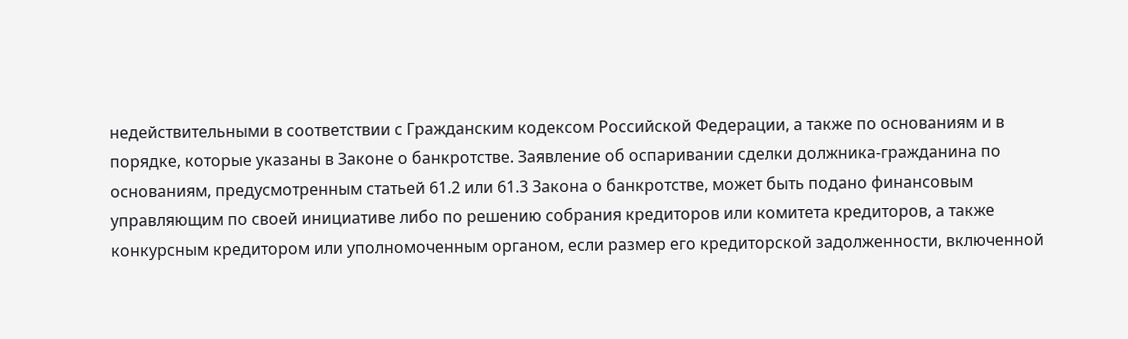недействительными в соответствии с Гражданским кодексом Российской Федерации, а также по основаниям и в порядке, которые указаны в Законе о банкротстве. Заявление об оспаривании сделки должника-гражданина по основаниям, предусмотренным статьей 61.2 или 61.3 Закона о банкротстве, может быть подано финансовым управляющим по своей инициативе либо по решению собрания кредиторов или комитета кредиторов, а также конкурсным кредитором или уполномоченным органом, если размер его кредиторской задолженности, включенной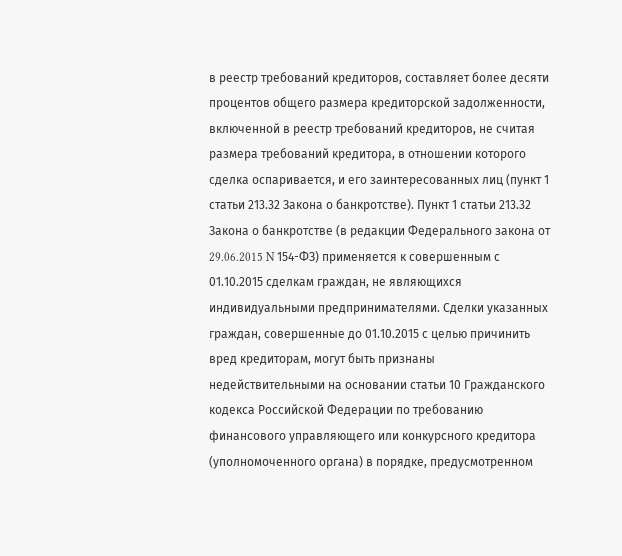в реестр требований кредиторов, составляет более десяти процентов общего размера кредиторской задолженности, включенной в реестр требований кредиторов, не считая размера требований кредитора, в отношении которого сделка оспаривается, и его заинтересованных лиц (пункт 1 статьи 213.32 Закона о банкротстве). Пункт 1 статьи 213.32 Закона о банкротстве (в редакции Федерального закона от 29.06.2015 N 154-ФЗ) применяется к совершенным с 01.10.2015 сделкам граждан, не являющихся индивидуальными предпринимателями. Сделки указанных граждан, совершенные до 01.10.2015 с целью причинить вред кредиторам, могут быть признаны недействительными на основании статьи 10 Гражданского кодекса Российской Федерации по требованию финансового управляющего или конкурсного кредитора (уполномоченного органа) в порядке, предусмотренном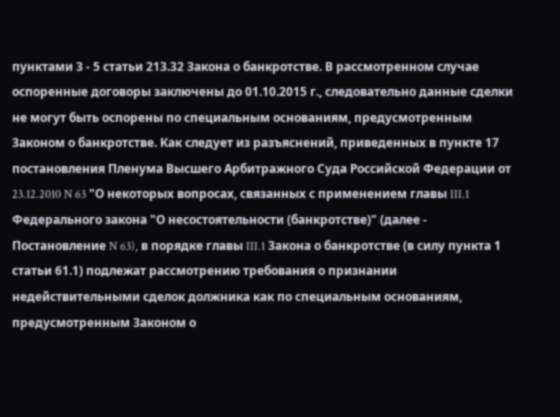пунктами 3 - 5 статьи 213.32 Закона о банкротстве. В рассмотренном случае оспоренные договоры заключены до 01.10.2015 г., следовательно данные сделки не могут быть оспорены по специальным основаниям, предусмотренным Законом о банкротстве. Как следует из разъяснений, приведенных в пункте 17 постановления Пленума Высшего Арбитражного Суда Российской Федерации от 23.12.2010 N 63 "О некоторых вопросах, связанных с применением главы III.1 Федерального закона "О несостоятельности (банкротстве)" (далее - Постановление N 63), в порядке главы III.1 Закона о банкротстве (в силу пункта 1 статьи 61.1) подлежат рассмотрению требования о признании недействительными сделок должника как по специальным основаниям, предусмотренным Законом о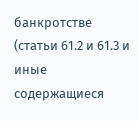банкротстве (статьи 61.2 и 61.3 и иные содержащиеся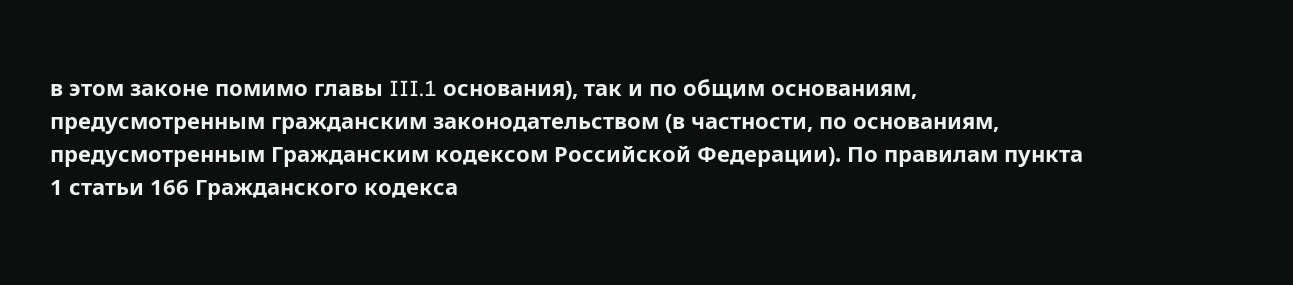в этом законе помимо главы III.1 основания), так и по общим основаниям, предусмотренным гражданским законодательством (в частности, по основаниям, предусмотренным Гражданским кодексом Российской Федерации). По правилам пункта 1 статьи 166 Гражданского кодекса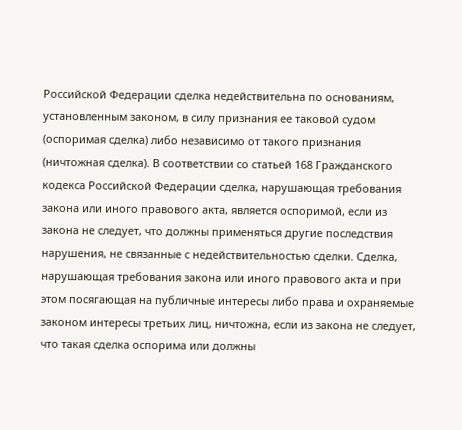Российской Федерации сделка недействительна по основаниям, установленным законом, в силу признания ее таковой судом (оспоримая сделка) либо независимо от такого признания (ничтожная сделка). В соответствии со статьей 168 Гражданского кодекса Российской Федерации сделка, нарушающая требования закона или иного правового акта, является оспоримой, если из закона не следует, что должны применяться другие последствия нарушения, не связанные с недействительностью сделки. Сделка, нарушающая требования закона или иного правового акта и при этом посягающая на публичные интересы либо права и охраняемые законом интересы третьих лиц, ничтожна, если из закона не следует, что такая сделка оспорима или должны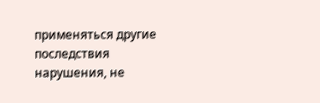применяться другие последствия нарушения, не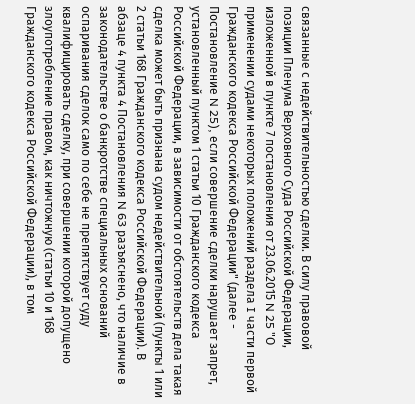связанные с недействительностью сделки. В силу правовой позиции Пленума Верховного Суда Российской Федерации, изложенной в пункте 7 постановления от 23.06.2015 N 25 "О применении судами некоторых положений раздела I части первой Гражданского кодекса Российской Федерации" (далее - Постановление N 25), если совершение сделки нарушает запрет, установленный пунктом 1 статьи 10 Гражданского кодекса Российской Федерации, в зависимости от обстоятельств дела такая сделка может быть признана судом недействительной (пункты 1 или 2 статьи 168 Гражданского кодекса Российской Федерации). В абзаце 4 пункта 4 Постановления N 63 разъяснено, что наличие в законодательстве о банкротстве специальных оснований оспаривания сделок само по себе не препятствует суду квалифицировать сделку, при совершении которой допущено злоупотребление правом, как ничтожную (статьи 10 и 168 Гражданского кодекса Российской Федерации), в том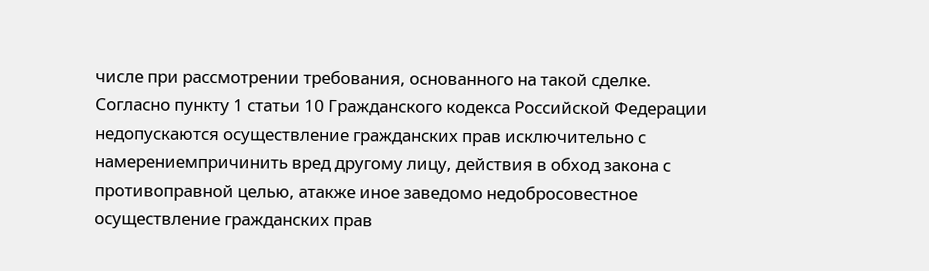числе при рассмотрении требования, основанного на такой сделке. Согласно пункту 1 статьи 10 Гражданского кодекса Российской Федерации недопускаются осуществление гражданских прав исключительно с намерениемпричинить вред другому лицу, действия в обход закона с противоправной целью, атакже иное заведомо недобросовестное осуществление гражданских прав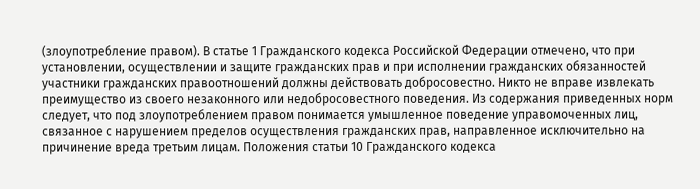(злоупотребление правом). В статье 1 Гражданского кодекса Российской Федерации отмечено, что при установлении, осуществлении и защите гражданских прав и при исполнении гражданских обязанностей участники гражданских правоотношений должны действовать добросовестно. Никто не вправе извлекать преимущество из своего незаконного или недобросовестного поведения. Из содержания приведенных норм следует, что под злоупотреблением правом понимается умышленное поведение управомоченных лиц, связанное с нарушением пределов осуществления гражданских прав, направленное исключительно на причинение вреда третьим лицам. Положения статьи 10 Гражданского кодекса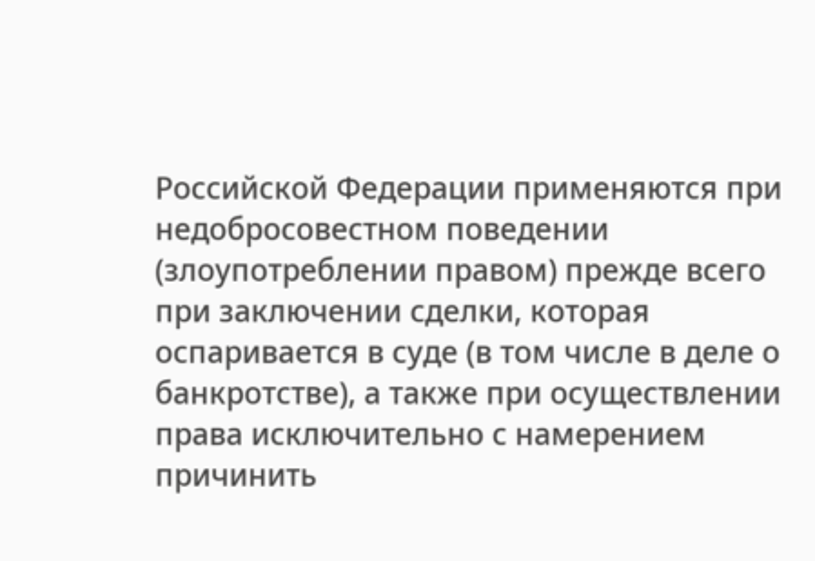Российской Федерации применяются при недобросовестном поведении (злоупотреблении правом) прежде всего при заключении сделки, которая оспаривается в суде (в том числе в деле о банкротстве), а также при осуществлении права исключительно с намерением причинить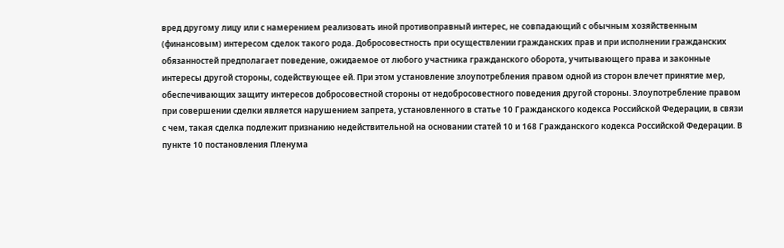вред другому лицу или с намерением реализовать иной противоправный интерес, не совпадающий с обычным хозяйственным (финансовым) интересом сделок такого рода. Добросовестность при осуществлении гражданских прав и при исполнении гражданских обязанностей предполагает поведение, ожидаемое от любого участника гражданского оборота, учитывающего права и законные интересы другой стороны, содействующее ей. При этом установление злоупотребления правом одной из сторон влечет принятие мер, обеспечивающих защиту интересов добросовестной стороны от недобросовестного поведения другой стороны. Злоупотребление правом при совершении сделки является нарушением запрета, установленного в статье 10 Гражданского кодекса Российской Федерации, в связи с чем, такая сделка подлежит признанию недействительной на основании статей 10 и 168 Гражданского кодекса Российской Федерации. В пункте 10 постановления Пленума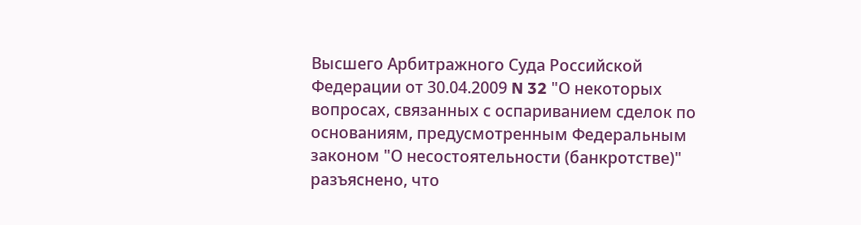Высшего Арбитражного Суда Российской Федерации от 30.04.2009 N 32 "О некоторых вопросах, связанных с оспариванием сделок по основаниям, предусмотренным Федеральным законом "О несостоятельности (банкротстве)" разъяснено, что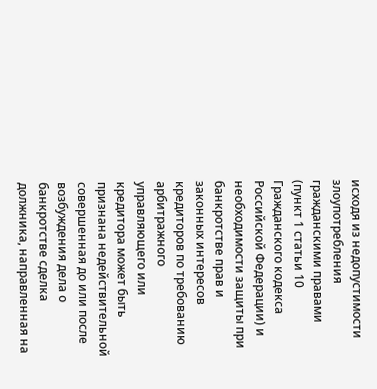исходя из недопустимости злоупотребления гражданскими правами (пункт 1 статьи 10 Гражданского кодекса Российской Федерации) и необходимости защиты при банкротстве прав и законных интересов кредиторов по требованию арбитражного управляющего или кредитора может быть признана недействительной совершенная до или после возбуждения дела о банкротстве сделка должника, направленная на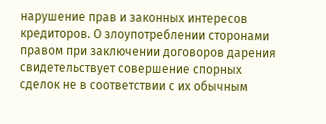нарушение прав и законных интересов кредиторов. О злоупотреблении сторонами правом при заключении договоров дарения свидетельствует совершение спорных сделок не в соответствии с их обычным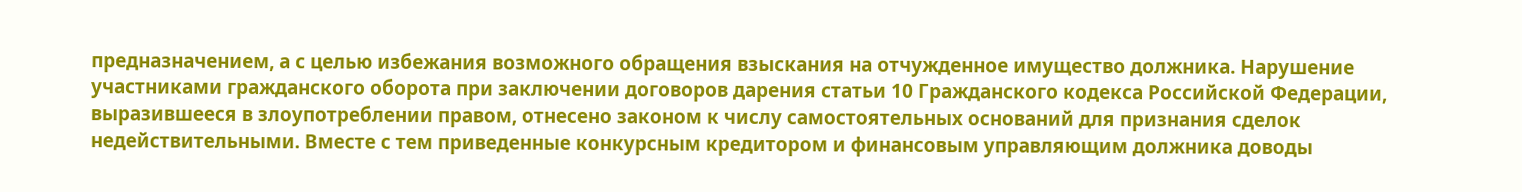предназначением, а с целью избежания возможного обращения взыскания на отчужденное имущество должника. Нарушение участниками гражданского оборота при заключении договоров дарения статьи 10 Гражданского кодекса Российской Федерации, выразившееся в злоупотреблении правом, отнесено законом к числу самостоятельных оснований для признания сделок недействительными. Вместе с тем приведенные конкурсным кредитором и финансовым управляющим должника доводы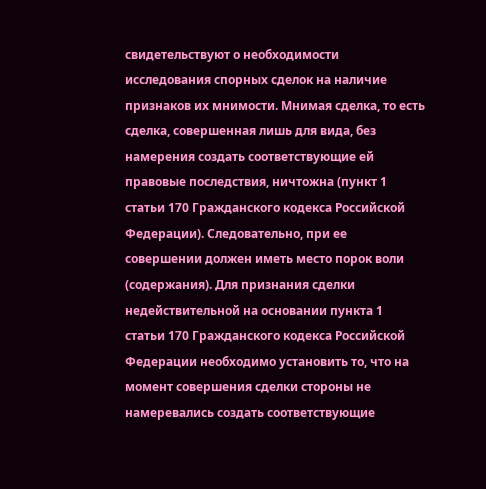свидетельствуют о необходимости исследования спорных сделок на наличие признаков их мнимости. Мнимая сделка, то есть сделка, совершенная лишь для вида, без намерения создать соответствующие ей правовые последствия, ничтожна (пункт 1 статьи 170 Гражданского кодекса Российской Федерации). Следовательно, при ее совершении должен иметь место порок воли (содержания). Для признания сделки недействительной на основании пункта 1 статьи 170 Гражданского кодекса Российской Федерации необходимо установить то, что на момент совершения сделки стороны не намеревались создать соответствующие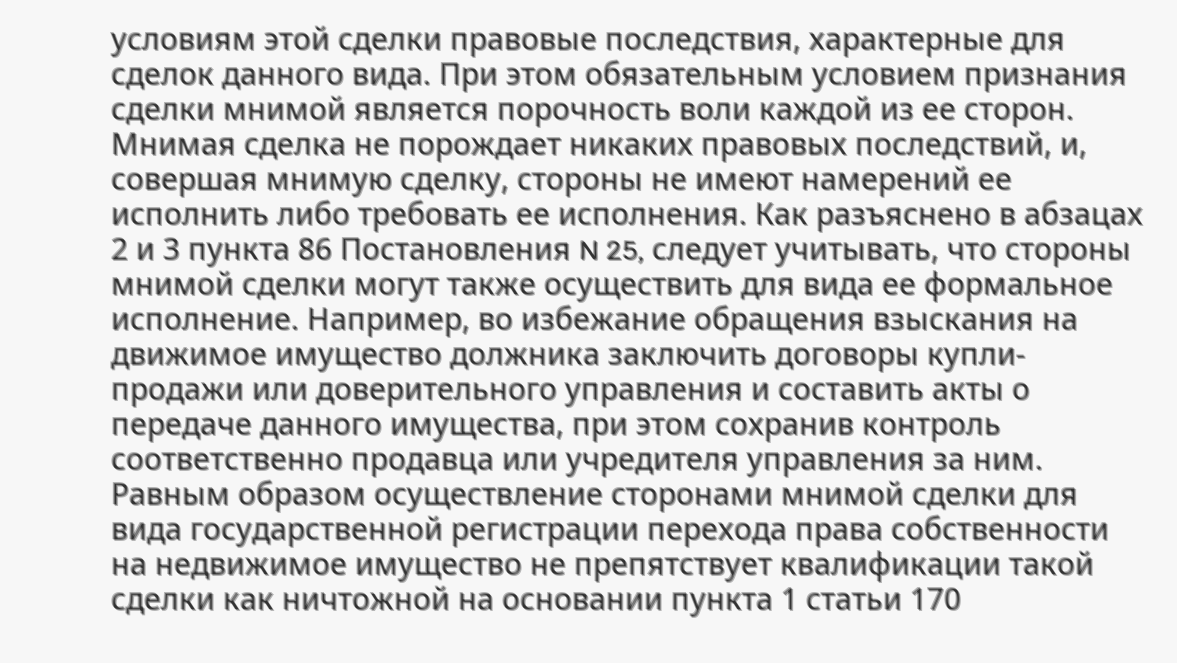условиям этой сделки правовые последствия, характерные для сделок данного вида. При этом обязательным условием признания сделки мнимой является порочность воли каждой из ее сторон. Мнимая сделка не порождает никаких правовых последствий, и, совершая мнимую сделку, стороны не имеют намерений ее исполнить либо требовать ее исполнения. Как разъяснено в абзацах 2 и 3 пункта 86 Постановления N 25, следует учитывать, что стороны мнимой сделки могут также осуществить для вида ее формальное исполнение. Например, во избежание обращения взыскания на движимое имущество должника заключить договоры купли-продажи или доверительного управления и составить акты о передаче данного имущества, при этом сохранив контроль соответственно продавца или учредителя управления за ним. Равным образом осуществление сторонами мнимой сделки для вида государственной регистрации перехода права собственности на недвижимое имущество не препятствует квалификации такой сделки как ничтожной на основании пункта 1 статьи 170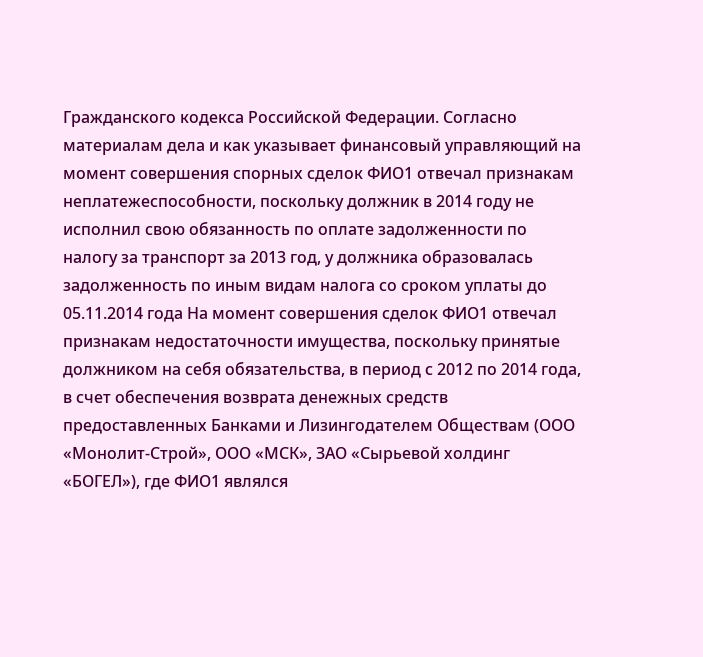Гражданского кодекса Российской Федерации. Согласно материалам дела и как указывает финансовый управляющий на момент совершения спорных сделок ФИО1 отвечал признакам неплатежеспособности, поскольку должник в 2014 году не исполнил свою обязанность по оплате задолженности по налогу за транспорт за 2013 год, у должника образовалась задолженность по иным видам налога со сроком уплаты до 05.11.2014 года На момент совершения сделок ФИО1 отвечал признакам недостаточности имущества, поскольку принятые должником на себя обязательства, в период с 2012 по 2014 года, в счет обеспечения возврата денежных средств предоставленных Банками и Лизингодателем Обществам (ООО «Монолит-Строй», ООО «МСК», ЗАО «Сырьевой холдинг «БОГЕЛ»), где ФИО1 являлся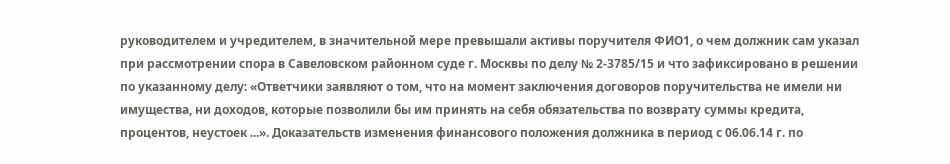руководителем и учредителем, в значительной мере превышали активы поручителя ФИО1, о чем должник сам указал при рассмотрении спора в Савеловском районном суде г. Москвы по делу № 2-3785/15 и что зафиксировано в решении по указанному делу: «Ответчики заявляют о том, что на момент заключения договоров поручительства не имели ни имущества, ни доходов, которые позволили бы им принять на себя обязательства по возврату суммы кредита, процентов, неустоек ...». Доказательств изменения финансового положения должника в период с 06.06.14 г. по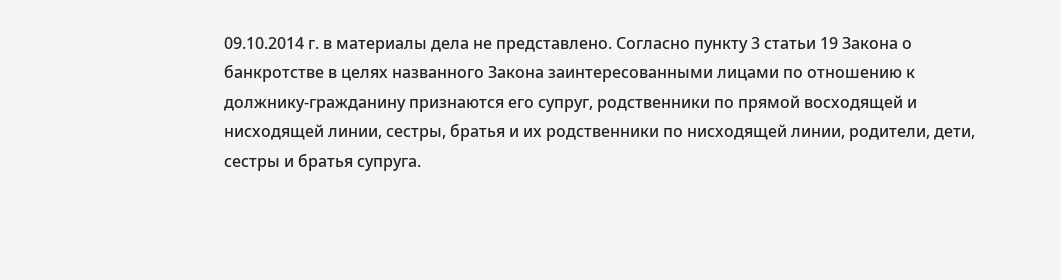09.10.2014 г. в материалы дела не представлено. Согласно пункту 3 статьи 19 Закона о банкротстве в целях названного Закона заинтересованными лицами по отношению к должнику-гражданину признаются его супруг, родственники по прямой восходящей и нисходящей линии, сестры, братья и их родственники по нисходящей линии, родители, дети, сестры и братья супруга.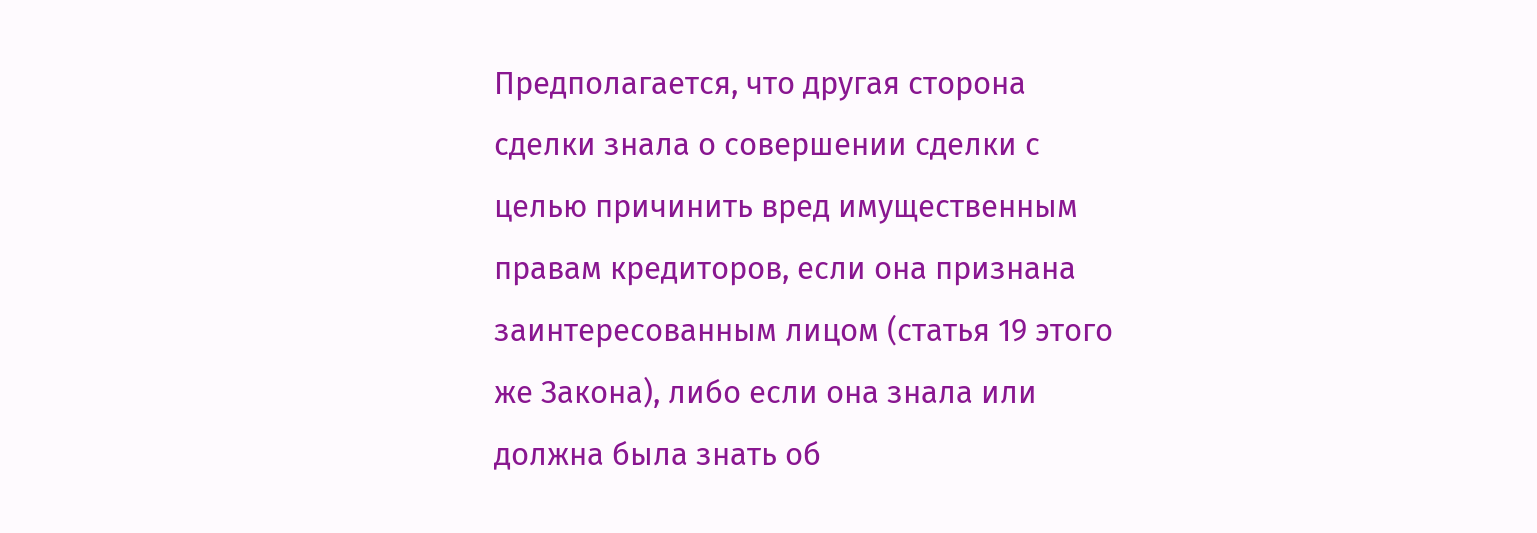Предполагается, что другая сторона сделки знала о совершении сделки с целью причинить вред имущественным правам кредиторов, если она признана заинтересованным лицом (статья 19 этого же Закона), либо если она знала или должна была знать об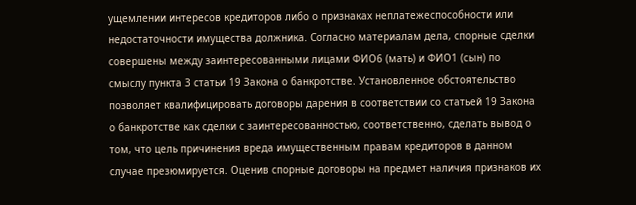ущемлении интересов кредиторов либо о признаках неплатежеспособности или недостаточности имущества должника. Согласно материалам дела, спорные сделки совершены между заинтересованными лицами ФИО6 (мать) и ФИО1 (сын) по смыслу пункта 3 статьи 19 Закона о банкротстве. Установленное обстоятельство позволяет квалифицировать договоры дарения в соответствии со статьей 19 Закона о банкротстве как сделки с заинтересованностью, соответственно, сделать вывод о том, что цель причинения вреда имущественным правам кредиторов в данном случае презюмируется. Оценив спорные договоры на предмет наличия признаков их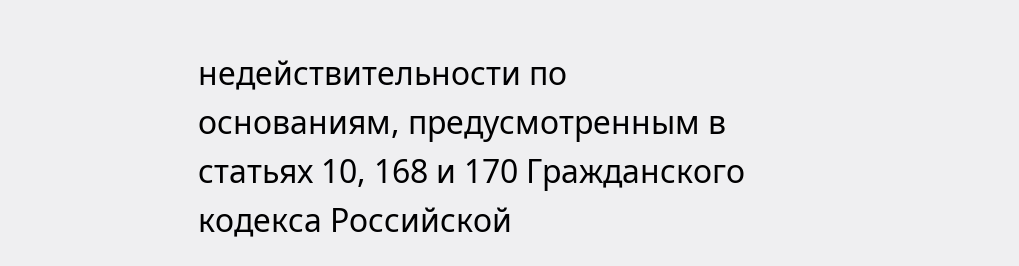недействительности по основаниям, предусмотренным в статьях 10, 168 и 170 Гражданского кодекса Российской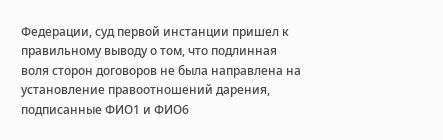Федерации, суд первой инстанции пришел к правильному выводу о том, что подлинная воля сторон договоров не была направлена на установление правоотношений дарения, подписанные ФИО1 и ФИО6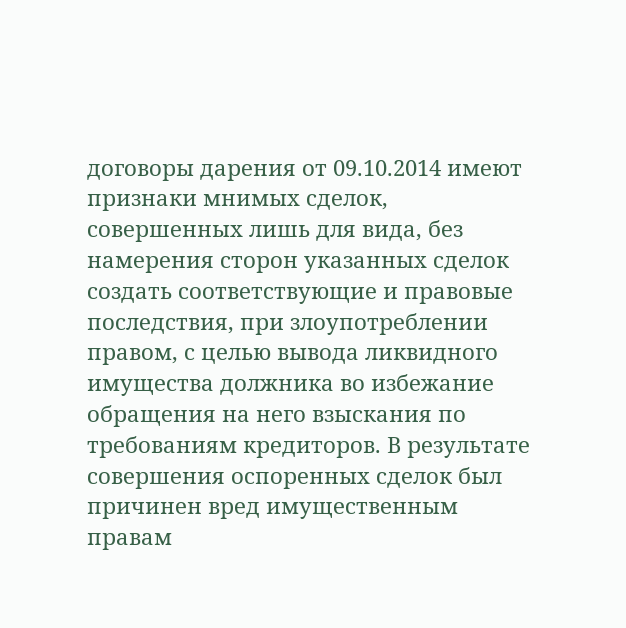договоры дарения от 09.10.2014 имеют признаки мнимых сделок, совершенных лишь для вида, без намерения сторон указанных сделок создать соответствующие и правовые последствия, при злоупотреблении правом, с целью вывода ликвидного имущества должника во избежание обращения на него взыскания по требованиям кредиторов. В результате совершения оспоренных сделок был причинен вред имущественным правам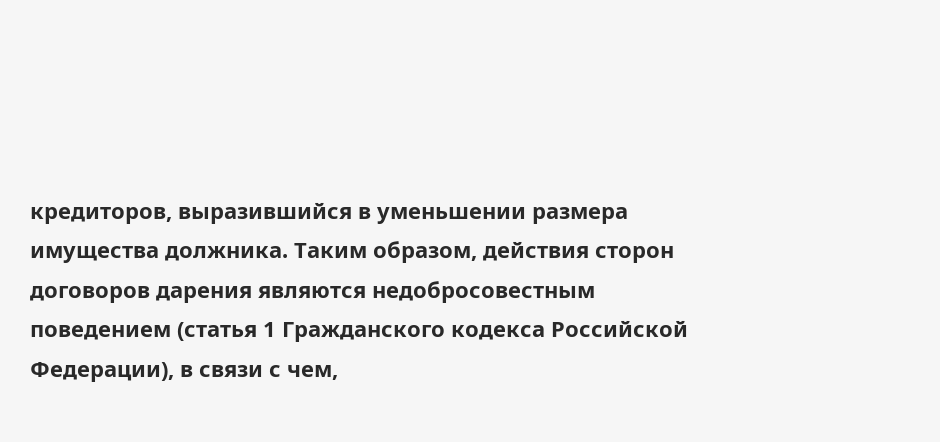кредиторов, выразившийся в уменьшении размера имущества должника. Таким образом, действия сторон договоров дарения являются недобросовестным поведением (статья 1 Гражданского кодекса Российской Федерации), в связи с чем,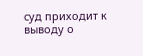суд приходит к выводу о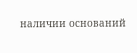наличии оснований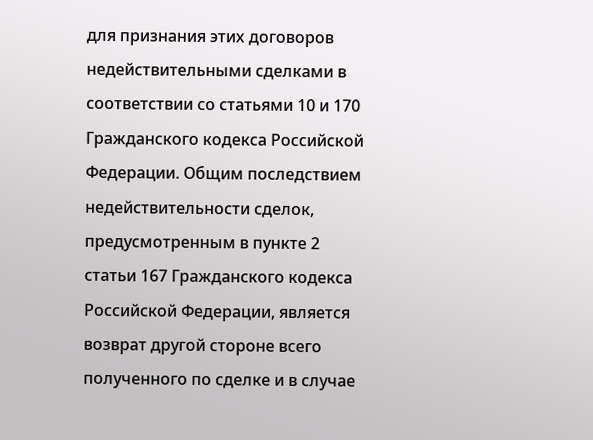для признания этих договоров недействительными сделками в соответствии со статьями 10 и 170 Гражданского кодекса Российской Федерации. Общим последствием недействительности сделок, предусмотренным в пункте 2 статьи 167 Гражданского кодекса Российской Федерации, является возврат другой стороне всего полученного по сделке и в случае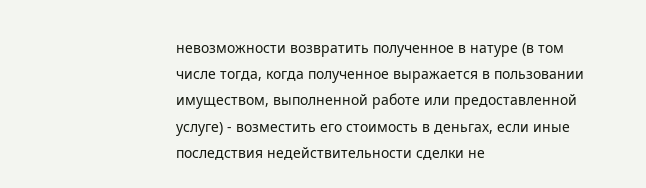невозможности возвратить полученное в натуре (в том числе тогда, когда полученное выражается в пользовании имуществом, выполненной работе или предоставленной услуге) - возместить его стоимость в деньгах, если иные последствия недействительности сделки не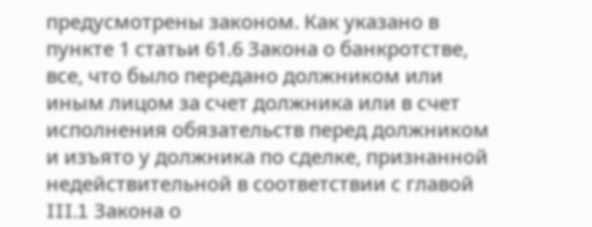предусмотрены законом. Как указано в пункте 1 статьи 61.6 Закона о банкротстве, все, что было передано должником или иным лицом за счет должника или в счет исполнения обязательств перед должником и изъято у должника по сделке, признанной недействительной в соответствии с главой III.1 Закона о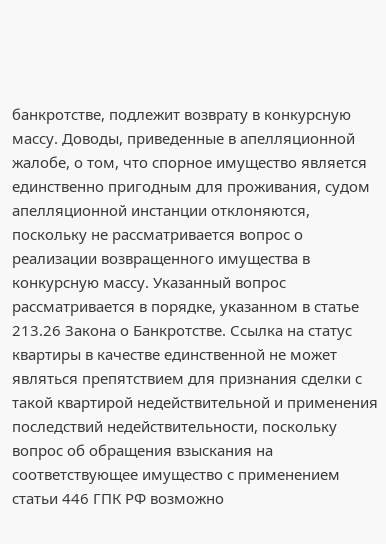банкротстве, подлежит возврату в конкурсную массу. Доводы, приведенные в апелляционной жалобе, о том, что спорное имущество является единственно пригодным для проживания, судом апелляционной инстанции отклоняются, поскольку не рассматривается вопрос о реализации возвращенного имущества в конкурсную массу. Указанный вопрос рассматривается в порядке, указанном в статье 213.26 Закона о Банкротстве. Ссылка на статус квартиры в качестве единственной не может являться препятствием для признания сделки с такой квартирой недействительной и применения последствий недействительности, поскольку вопрос об обращения взыскания на соответствующее имущество с применением статьи 446 ГПК РФ возможно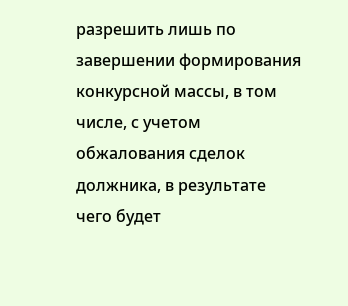разрешить лишь по завершении формирования конкурсной массы, в том числе, с учетом обжалования сделок должника, в результате чего будет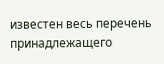известен весь перечень принадлежащего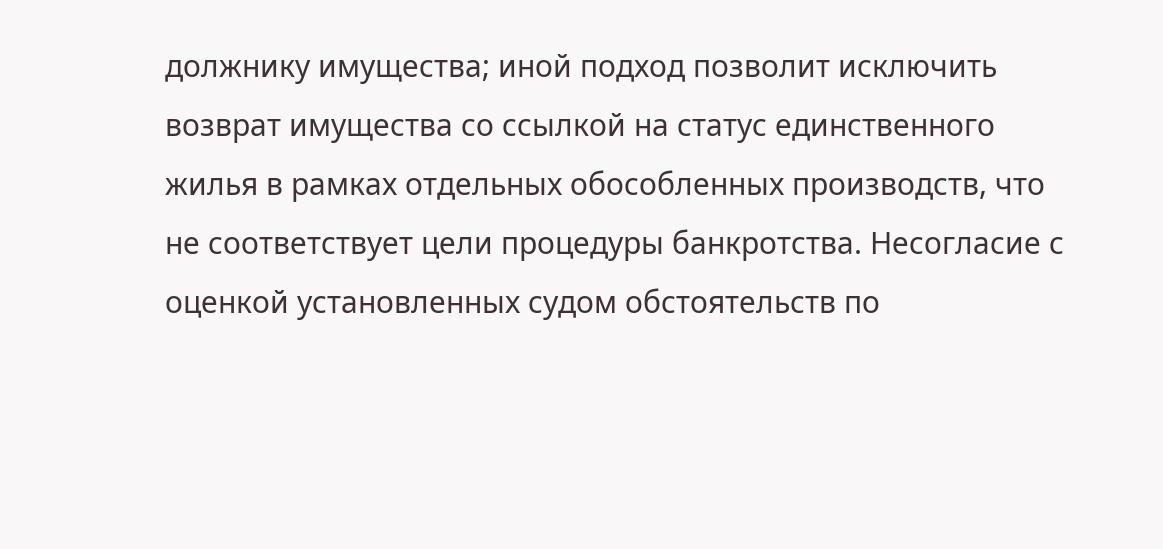должнику имущества; иной подход позволит исключить возврат имущества со ссылкой на статус единственного жилья в рамках отдельных обособленных производств, что не соответствует цели процедуры банкротства. Несогласие с оценкой установленных судом обстоятельств по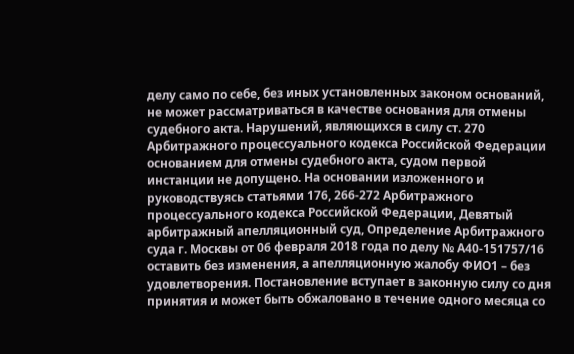делу само по себе, без иных установленных законом оснований, не может рассматриваться в качестве основания для отмены судебного акта. Нарушений, являющихся в силу ст. 270 Арбитражного процессуального кодекса Российской Федерации основанием для отмены судебного акта, судом первой инстанции не допущено. На основании изложенного и руководствуясь статьями 176, 266-272 Арбитражного процессуального кодекса Российской Федерации, Девятый арбитражный апелляционный суд, Определение Арбитражного суда г. Москвы от 06 февраля 2018 года по делу № А40-151757/16 оставить без изменения, а апелляционную жалобу ФИО1 – без удовлетворения. Постановление вступает в законную силу со дня принятия и может быть обжаловано в течение одного месяца со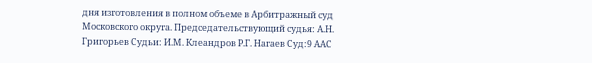дня изготовления в полном объеме в Арбитражный суд Московского округа. Председательствующий судья: А.Н. Григорьев Судьи: И.М. Клеандров Р.Г. Нагаев Суд:9 ААС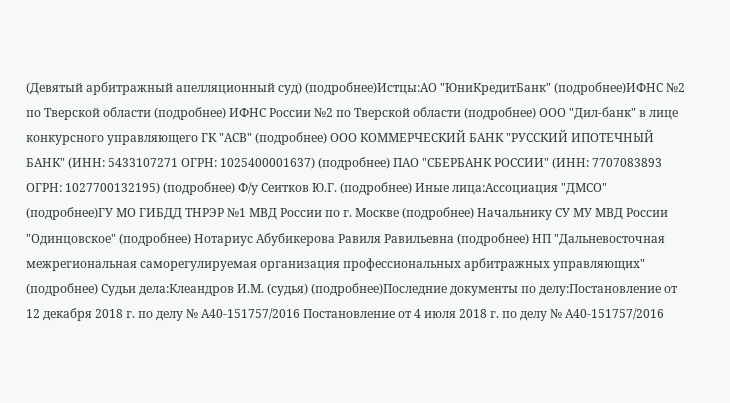(Девятый арбитражный апелляционный суд) (подробнее)Истцы:АО "ЮниКредитБанк" (подробнее)ИФНС №2 по Тверской области (подробнее) ИФНС России №2 по Тверской области (подробнее) ООО "Дил-банк" в лице конкурсного управляющего ГК "АСВ" (подробнее) ООО КОММЕРЧЕСКИЙ БАНК "РУССКИЙ ИПОТЕЧНЫЙ БАНК" (ИНН: 5433107271 ОГРН: 1025400001637) (подробнее) ПАО "СБЕРБАНК РОССИИ" (ИНН: 7707083893 ОГРН: 1027700132195) (подробнее) Ф/у Сеитков Ю.Г. (подробнее) Иные лица:Ассоциация "ДМСО" (подробнее)ГУ МО ГИБДД ТНРЭР №1 МВД России по г. Москве (подробнее) Начальнику СУ МУ МВД России "Одинцовское" (подробнее) Нотариус Абубикерова Равиля Равильевна (подробнее) НП "Дальневосточная межрегиональная саморегулируемая организация профессиональных арбитражных управляющих" (подробнее) Судьи дела:Клеандров И.М. (судья) (подробнее)Последние документы по делу:Постановление от 12 декабря 2018 г. по делу № А40-151757/2016 Постановление от 4 июля 2018 г. по делу № А40-151757/2016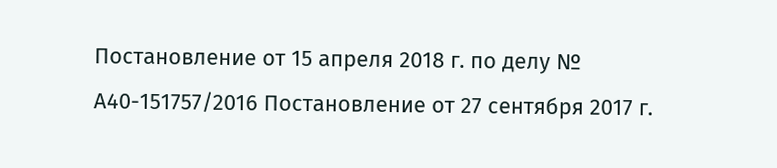Постановление от 15 апреля 2018 г. по делу № А40-151757/2016 Постановление от 27 сентября 2017 г.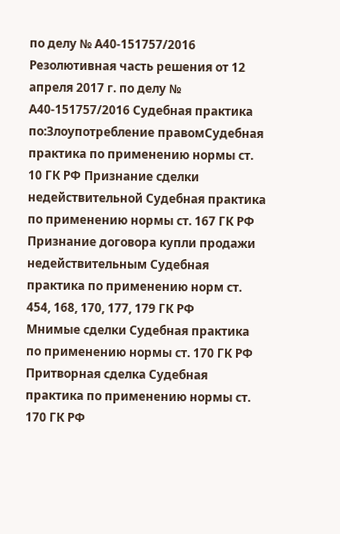по делу № А40-151757/2016 Резолютивная часть решения от 12 апреля 2017 г. по делу № А40-151757/2016 Судебная практика по:Злоупотребление правомСудебная практика по применению нормы ст. 10 ГК РФ Признание сделки недействительной Судебная практика по применению нормы ст. 167 ГК РФ Признание договора купли продажи недействительным Судебная практика по применению норм ст. 454, 168, 170, 177, 179 ГК РФ
Мнимые сделки Судебная практика по применению нормы ст. 170 ГК РФ Притворная сделка Судебная практика по применению нормы ст. 170 ГК РФ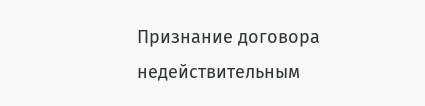Признание договора недействительным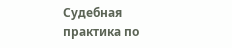Судебная практика по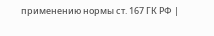применению нормы ст. 167 ГК РФ |